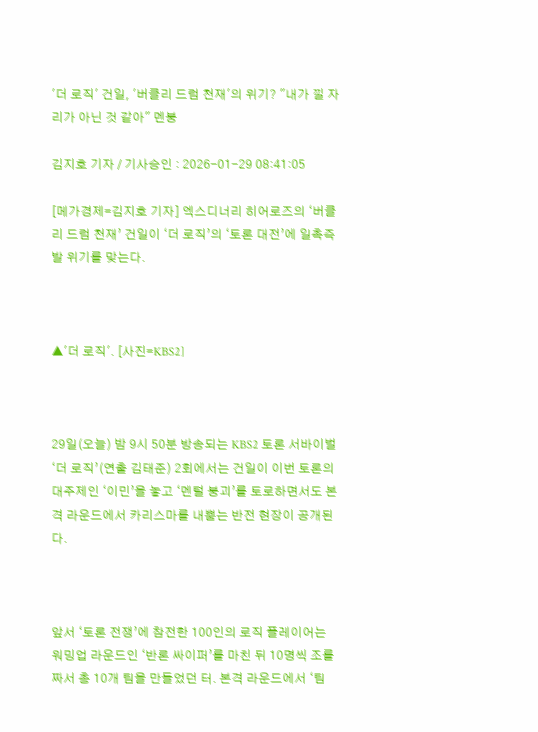'더 로직' 건일, '버클리 드럼 천재'의 위기? "내가 낄 자리가 아닌 것 같아" 멘붕

김지호 기자 / 기사승인 : 2026-01-29 08:41:05

[메가경제=김지호 기자] 엑스디너리 히어로즈의 ‘버클리 드럼 천재’ 건일이 ‘더 로직’의 ‘토론 대전’에 일촉즉발 위기를 맞는다.



▲'더 로직'. [사진=KBS2]



29일(오늘) 밤 9시 50분 방송되는 KBS2 토론 서바이벌 ‘더 로직’(연출 김태준) 2회에서는 건일이 이번 토론의 대주제인 ‘이민’을 놓고 ‘멘털 붕괴’를 토로하면서도 본격 라운드에서 카리스마를 내뿜는 반전 현장이 공개된다.



앞서 ‘토론 전쟁’에 참전한 100인의 로직 플레이어는 워밍업 라운드인 ‘반론 싸이퍼’를 마친 뒤 10명씩 조를 짜서 총 10개 팀을 만들었던 터. 본격 라운드에서 ‘팀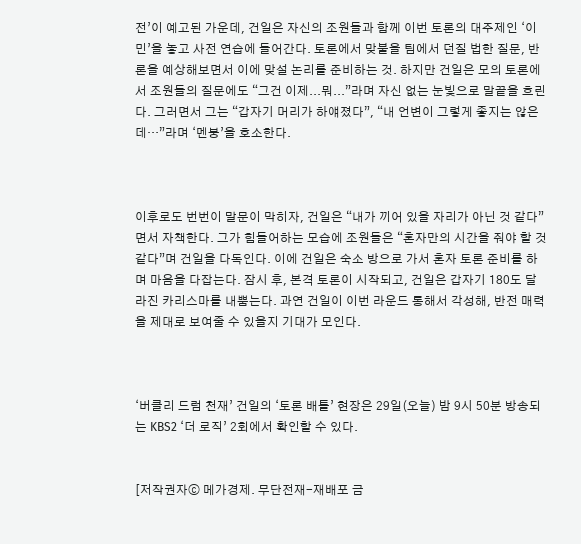전’이 예고된 가운데, 건일은 자신의 조원들과 함께 이번 토론의 대주제인 ‘이민’을 놓고 사전 연습에 들어간다. 토론에서 맞붙을 팀에서 던질 법한 질문, 반론을 예상해보면서 이에 맞설 논리를 준비하는 것. 하지만 건일은 모의 토론에서 조원들의 질문에도 “그건 이제...뭐...”라며 자신 없는 눈빛으로 말끝을 흐린다. 그러면서 그는 “갑자기 머리가 하얘졌다”, “내 언변이 그렇게 좋지는 않은데…”라며 ‘멘붕’을 호소한다.



이후로도 번번이 말문이 막히자, 건일은 “내가 끼어 있을 자리가 아닌 것 같다”면서 자책한다. 그가 힘들어하는 모습에 조원들은 “혼자만의 시간을 줘야 할 것 같다”며 건일을 다독인다. 이에 건일은 숙소 방으로 가서 혼자 토론 준비를 하며 마음을 다잡는다. 잠시 후, 본격 토론이 시작되고, 건일은 갑자기 180도 달라진 카리스마를 내뿜는다. 과연 건일이 이번 라운드 통해서 각성해, 반전 매력을 제대로 보여줄 수 있을지 기대가 모인다.



‘버클리 드럼 천재’ 건일의 ‘토론 배틀’ 현장은 29일(오늘) 밤 9시 50분 방송되는 KBS2 ‘더 로직’ 2회에서 확인할 수 있다.


[저작권자ⓒ 메가경제. 무단전재-재배포 금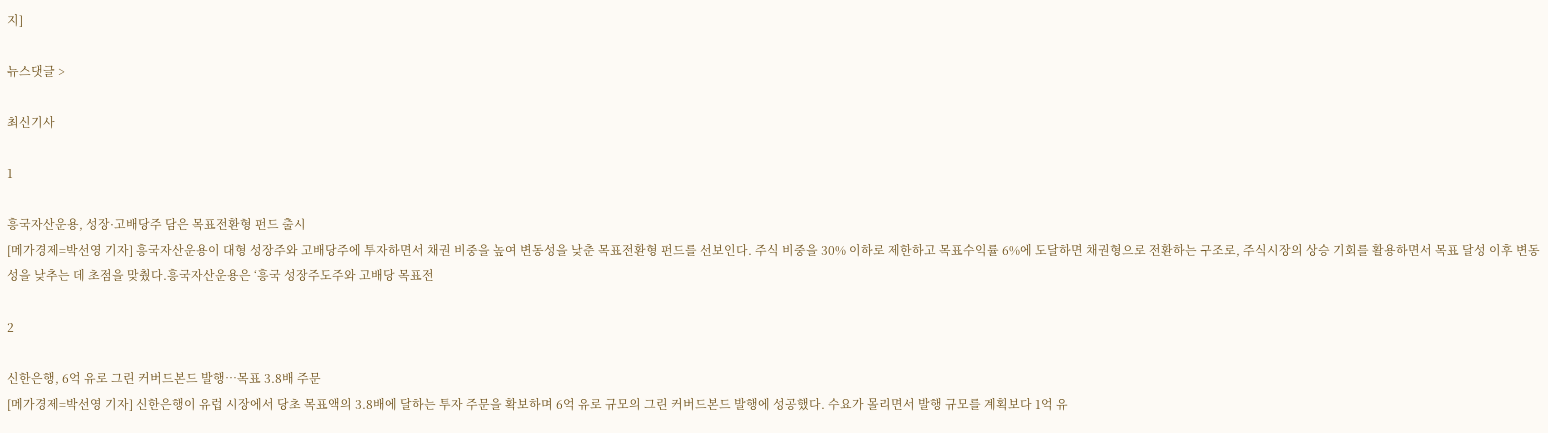지]

뉴스댓글 >

최신기사

1

흥국자산운용, 성장·고배당주 담은 목표전환형 펀드 출시
[메가경제=박선영 기자] 흥국자산운용이 대형 성장주와 고배당주에 투자하면서 채권 비중을 높여 변동성을 낮춘 목표전환형 펀드를 선보인다. 주식 비중을 30% 이하로 제한하고 목표수익률 6%에 도달하면 채권형으로 전환하는 구조로, 주식시장의 상승 기회를 활용하면서 목표 달성 이후 변동성을 낮추는 데 초점을 맞췄다.흥국자산운용은 ‘흥국 성장주도주와 고배당 목표전

2

신한은행, 6억 유로 그린 커버드본드 발행…목표 3.8배 주문
[메가경제=박선영 기자] 신한은행이 유럽 시장에서 당초 목표액의 3.8배에 달하는 투자 주문을 확보하며 6억 유로 규모의 그린 커버드본드 발행에 성공했다. 수요가 몰리면서 발행 규모를 계획보다 1억 유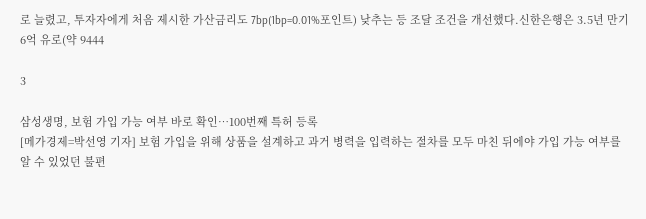로 늘렸고, 투자자에게 처음 제시한 가산금리도 7bp(1bp=0.01%포인트) 낮추는 등 조달 조건을 개선했다.신한은행은 3.5년 만기 6억 유로(약 9444

3

삼성생명, 보험 가입 가능 여부 바로 확인…100번째 특허 등록
[메가경제=박선영 기자] 보험 가입을 위해 상품을 설계하고 과거 병력을 입력하는 절차를 모두 마친 뒤에야 가입 가능 여부를 알 수 있었던 불편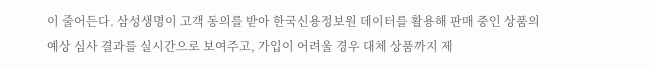이 줄어든다. 삼성생명이 고객 동의를 받아 한국신용정보원 데이터를 활용해 판매 중인 상품의 예상 심사 결과를 실시간으로 보여주고, 가입이 어려울 경우 대체 상품까지 제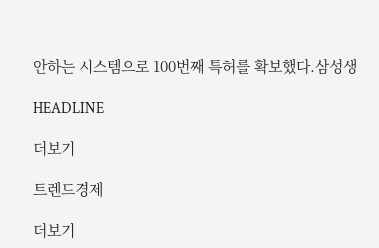안하는 시스템으로 100번째 특허를 확보했다.삼성생

HEADLINE

더보기

트렌드경제

더보기